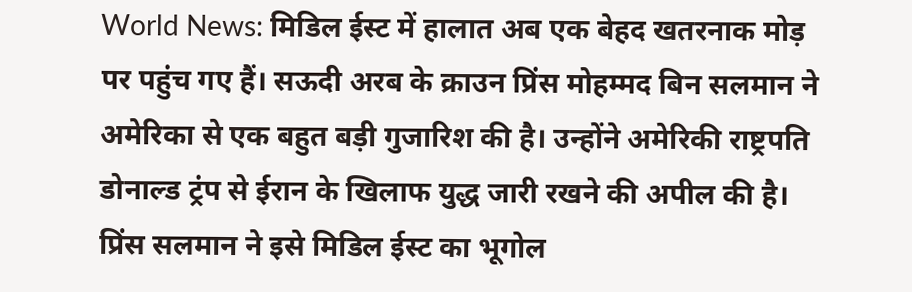World News: मिडिल ईस्ट में हालात अब एक बेहद खतरनाक मोड़ पर पहुंच गए हैं। सऊदी अरब के क्राउन प्रिंस मोहम्मद बिन सलमान ने अमेरिका से एक बहुत बड़ी गुजारिश की है। उन्होंने अमेरिकी राष्ट्रपति डोनाल्ड ट्रंप से ईरान के खिलाफ युद्ध जारी रखने की अपील की है। प्रिंस सलमान ने इसे मिडिल ईस्ट का भूगोल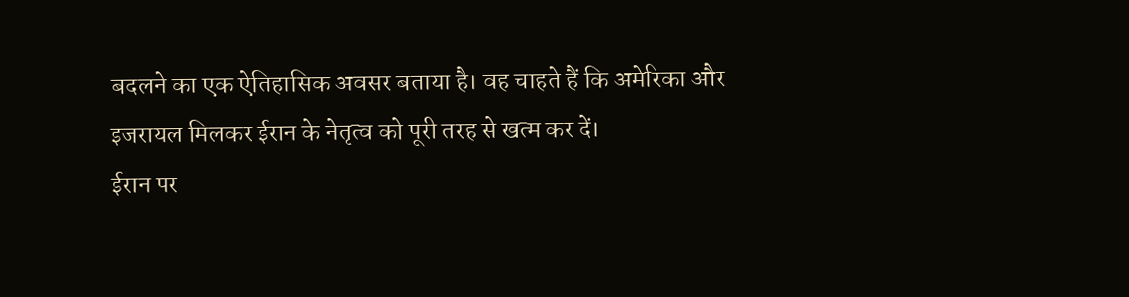बदलने का एक ऐतिहासिक अवसर बताया है। वह चाहते हैं कि अमेरिका और इजरायल मिलकर ईरान के नेतृत्व को पूरी तरह से खत्म कर दें।
ईरान पर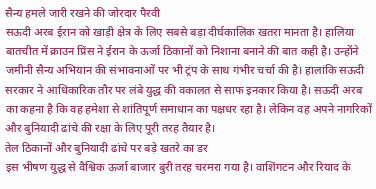सैन्य हमले जारी रखने की जोरदार पैरवी
सऊदी अरब ईरान को खाड़ी क्षेत्र के लिए सबसे बड़ा दीर्घकालिक खतरा मानता है। हालिया बातचीत में क्राउन प्रिंस ने ईरान के ऊर्जा ठिकानों को निशाना बनाने की बात कही है। उन्होंने जमीनी सैन्य अभियान की संभावनाओं पर भी ट्रंप के साथ गंभीर चर्चा की है। हालांकि सऊदी सरकार ने आधिकारिक तौर पर लंबे युद्ध की वकालत से साफ इनकार किया है। सऊदी अरब का कहना है कि वह हमेशा से शांतिपूर्ण समाधान का पक्षधर रहा है। लेकिन वह अपने नागरिकों और बुनियादी ढांचे की रक्षा के लिए पूरी तरह तैयार है।
तेल ठिकानों और बुनियादी ढांचे पर बड़े खतरे का डर
इस भीषण युद्ध से वैश्विक ऊर्जा बाजार बुरी तरह चरमरा गया है। वाशिंगटन और रियाद के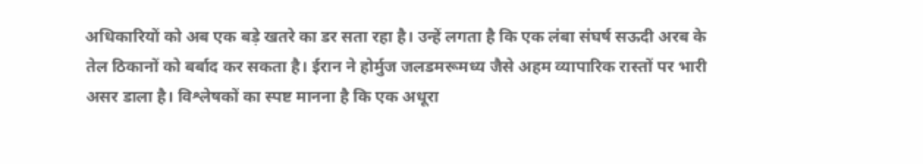अधिकारियों को अब एक बड़े खतरे का डर सता रहा है। उन्हें लगता है कि एक लंबा संघर्ष सऊदी अरब के तेल ठिकानों को बर्बाद कर सकता है। ईरान ने होर्मुज जलडमरूमध्य जैसे अहम व्यापारिक रास्तों पर भारी असर डाला है। विश्लेषकों का स्पष्ट मानना है कि एक अधूरा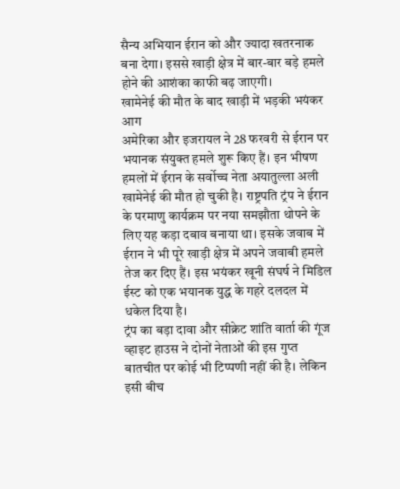सैन्य अभियान ईरान को और ज्यादा खतरनाक बना देगा। इससे खाड़ी क्षेत्र में बार-बार बड़े हमले होने की आशंका काफी बढ़ जाएगी।
खामेनेई की मौत के बाद खाड़ी में भड़की भयंकर आग
अमेरिका और इजरायल ने 28 फरवरी से ईरान पर भयानक संयुक्त हमले शुरू किए हैं। इन भीषण हमलों में ईरान के सर्वोच्च नेता अयातुल्ला अली खामेनेई की मौत हो चुकी है। राष्ट्रपति ट्रंप ने ईरान के परमाणु कार्यक्रम पर नया समझौता थोपने के लिए यह कड़ा दबाव बनाया था। इसके जवाब में ईरान ने भी पूरे खाड़ी क्षेत्र में अपने जवाबी हमले तेज कर दिए हैं। इस भयंकर खूनी संघर्ष ने मिडिल ईस्ट को एक भयानक युद्ध के गहरे दलदल में धकेल दिया है।
ट्रंप का बड़ा दावा और सीक्रेट शांति वार्ता की गूंज
व्हाइट हाउस ने दोनों नेताओं की इस गुप्त बातचीत पर कोई भी टिप्पणी नहीं की है। लेकिन इसी बीच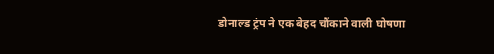डोनाल्ड ट्रंप ने एक बेहद चौंकाने वाली घोषणा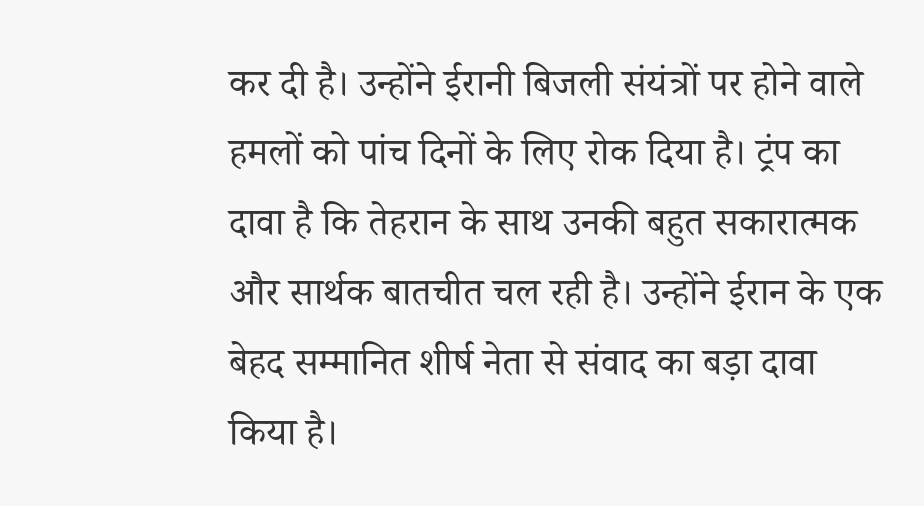कर दी है। उन्होंने ईरानी बिजली संयंत्रों पर होने वाले हमलों को पांच दिनों के लिए रोक दिया है। ट्रंप का दावा है कि तेहरान के साथ उनकी बहुत सकारात्मक और सार्थक बातचीत चल रही है। उन्होंने ईरान के एक बेहद सम्मानित शीर्ष नेता से संवाद का बड़ा दावा किया है।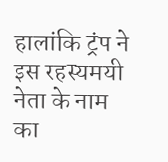हालांकि ट्रंप ने इस रहस्यमयी नेता के नाम का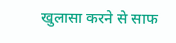खुलासा करने से साफ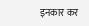इनकार कर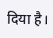दिया है।